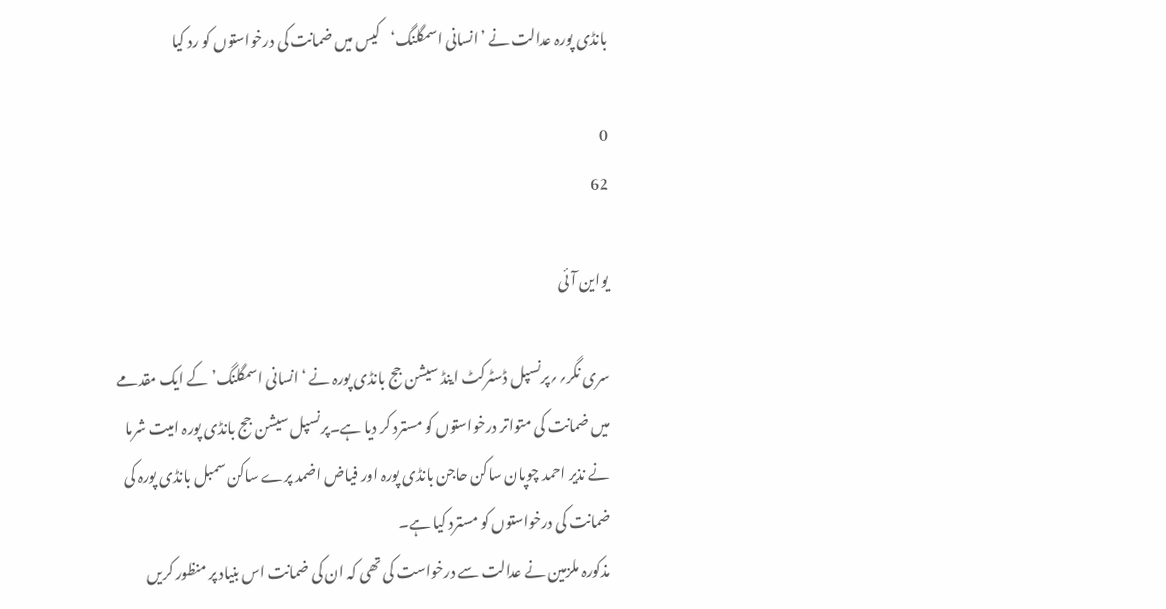بانڈی پورہ عدالت نے ’انسانی اسمگلنگ‘کیس میں ضمانت کی درخواستوں کو رد کیا

0
62

یواین آئی

سری نگر؍؍پرنسپل ڈسٹرکٹ اینڈ سیشن جج بانڈی پورہ نے ‘انسانی اسمگلنگ’ کے ایک مقدمے میں ضمانت کی متواتر درخواستوں کو مسترد کر دیا ہے۔پرنسپل سیشن جج بانڈی پورہ امیت شرما نے نذیر احمد چوپان ساکن حاجن بانڈی پورہ اور فیاض اضمد پرے ساکن سمبل بانڈی پورہ کی ضمانت کی درخواستوں کو مسترد کیا ہے۔
مذکورہ ملزمین نے عدالت سے درخواست کی تھی کہ ان کی ضمانت اس بنیاد پر منظور کریں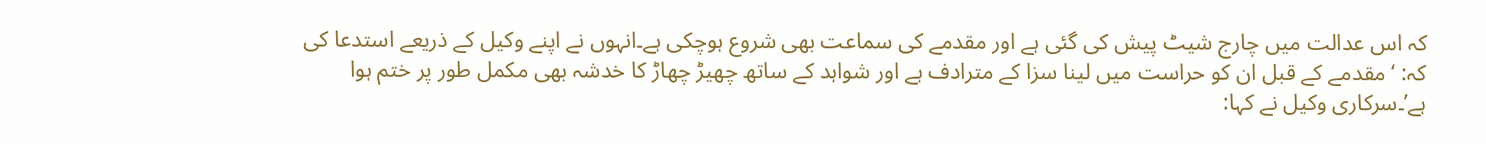کہ اس عدالت میں چارج شیٹ پیش کی گئی ہے اور مقدمے کی سماعت بھی شروع ہوچکی ہے۔انہوں نے اپنے وکیل کے ذریعے استدعا کی کہ: ‘مقدمے کے قبل ان کو حراست میں لینا سزا کے مترادف ہے اور شواہد کے ساتھ چھیڑ چھاڑ کا خدشہ بھی مکمل طور پر ختم ہوا ہے’۔سرکاری وکیل نے کہا: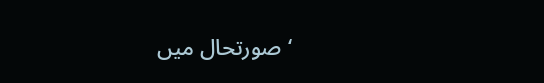‘صورتحال میں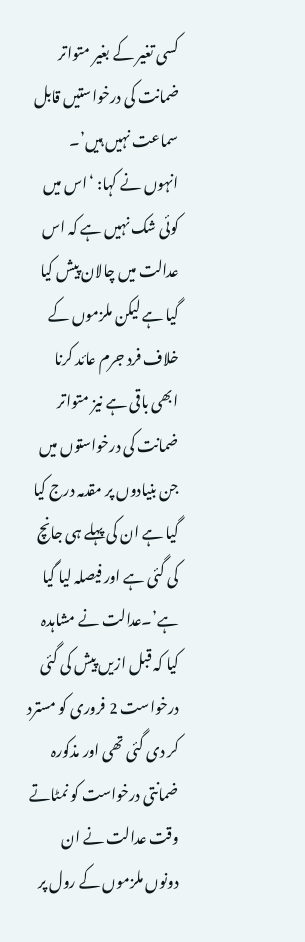کسی تغیر کے بغیر متواتر ضمانت کی درخواستیں قابل سماعت نہیں ہیں’۔
انہوں نے کہا: ‘اس میں کوئی شک نہیں ہے کہ اس عدالت میں چالان پیش کیا گیا ہے لیکن ملزموں کے خلاف فرد جرم عائد کرنا ابھی باقی ہے نیز متواتر ضمانت کی درخواستوں میں جن بنیادوں پر مقدمہ درج کیا گیا ہے ان کی پہلے ہی جانچ کی گئی ہے اور فیصلہ لیا گیا ہے’۔عدالت نے مشاہدہ کیا کہ قبل ازیں پیش کی گئی درخواست 2 فروری کو مسترد کر دی گئی تھی اور مذکورہ ضمانتی درخواست کو نمٹاتے وقت عدالت نے ان دونوں ملزموں کے رول پر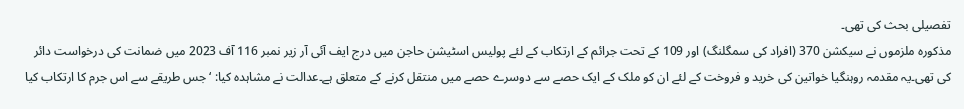تفصیلی بحث کی تھی۔
مذکورہ ملزموں نے سیکشن 370 (افراد کی سمگلنگ) اور 109 کے تحت جرائم کے ارتکاب کے لئے پولیس اسٹیشن حاجن میں درج ایف آئی آر زیر نمبر 116 آف 2023 میں ضمانت کی درخواست دائر کی تھی۔یہ مقدمہ روہنگیا خواتین کی خرید و فروخت کے لئے ان کو ملک کے ایک حصے سے دوسرے حصے میں منتقل کرنے کے متعلق ہے۔عدالت نے مشاہدہ کیا: ‘جس طریقے سے اس جرم کا ارتکاب کیا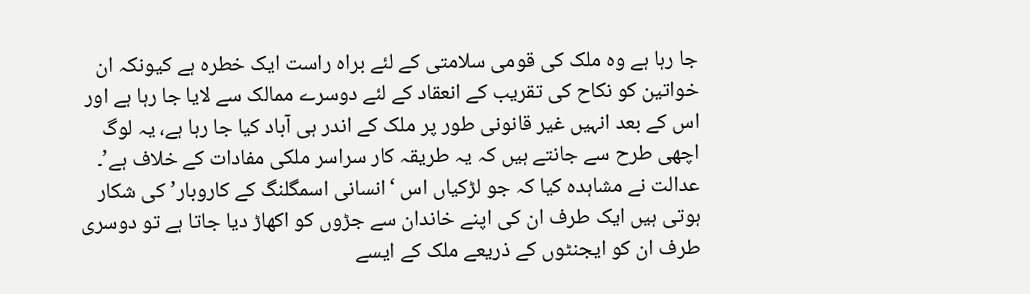جا رہا ہے وہ ملک کی قومی سلامتی کے لئے براہ راست ایک خطرہ ہے کیونکہ ان خواتین کو نکاح کی تقریب کے انعقاد کے لئے دوسرے ممالک سے لایا جا رہا ہے اور اس کے بعد انہیں غیر قانونی طور پر ملک کے اندر ہی آباد کیا جا رہا ہے، یہ لوگ اچھی طرح سے جانتے ہیں کہ یہ طریقہ کار سراسر ملکی مفادات کے خلاف ہے’۔
عدالت نے مشاہدہ کیا کہ جو لڑکیاں اس ‘انسانی اسمگلنگ کے کاروبار’ کی شکار ہوتی ہیں ایک طرف ان کی اپنے خاندان سے جڑوں کو اکھاڑ دیا جاتا ہے تو دوسری طرف ان کو ایجنٹوں کے ذریعے ملک کے ایسے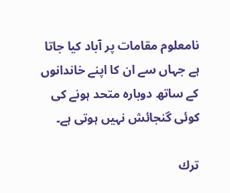نامعلوم مقامات پر آباد کیا جاتا ہے جہاں سے ان کا اپنے خاندانوں کے ساتھ دوبارہ متحد ہونے کی کوئی گنجائش نہیں ہوتی ہے۔

ترك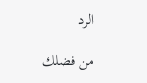الرد

من فضلك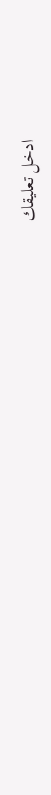ادخل تعليقك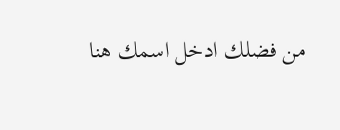من فضلك ادخل اسمك هنا